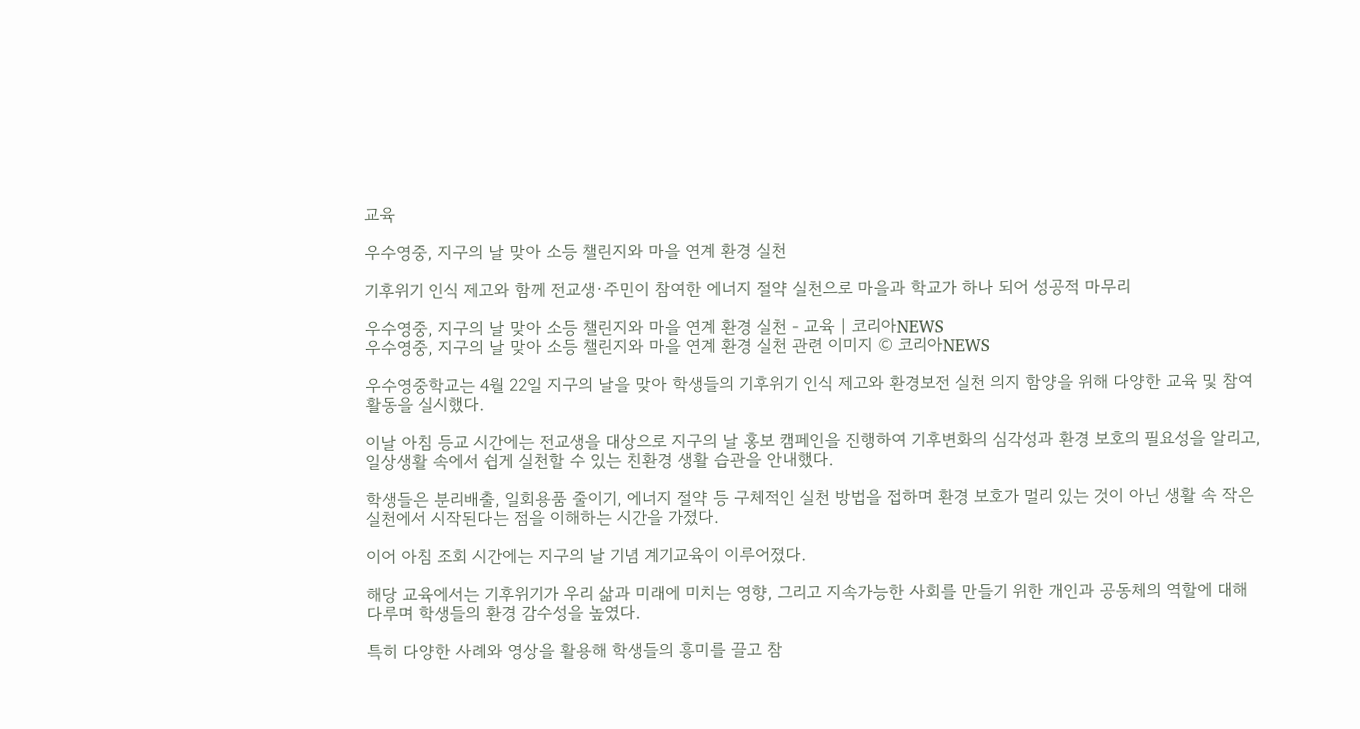교육

우수영중, 지구의 날 맞아 소등 챌린지와 마을 연계 환경 실천

기후위기 인식 제고와 함께 전교생·주민이 참여한 에너지 절약 실천으로 마을과 학교가 하나 되어 성공적 마무리

우수영중, 지구의 날 맞아 소등 챌린지와 마을 연계 환경 실천 - 교육 | 코리아NEWS
우수영중, 지구의 날 맞아 소등 챌린지와 마을 연계 환경 실천 관련 이미지 © 코리아NEWS

우수영중학교는 4월 22일 지구의 날을 맞아 학생들의 기후위기 인식 제고와 환경보전 실천 의지 함양을 위해 다양한 교육 및 참여 활동을 실시했다.

이날 아침 등교 시간에는 전교생을 대상으로 지구의 날 홍보 캠페인을 진행하여 기후변화의 심각성과 환경 보호의 필요성을 알리고, 일상생활 속에서 쉽게 실천할 수 있는 친환경 생활 습관을 안내했다.

학생들은 분리배출, 일회용품 줄이기, 에너지 절약 등 구체적인 실천 방법을 접하며 환경 보호가 멀리 있는 것이 아닌 생활 속 작은 실천에서 시작된다는 점을 이해하는 시간을 가졌다.

이어 아침 조회 시간에는 지구의 날 기념 계기교육이 이루어졌다.

해당 교육에서는 기후위기가 우리 삶과 미래에 미치는 영향, 그리고 지속가능한 사회를 만들기 위한 개인과 공동체의 역할에 대해 다루며 학생들의 환경 감수성을 높였다.

특히 다양한 사례와 영상을 활용해 학생들의 흥미를 끌고 참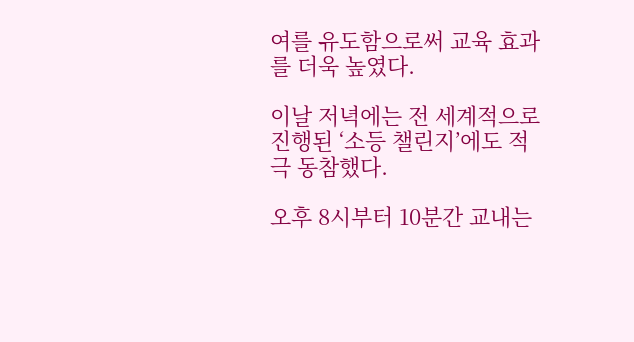여를 유도함으로써 교육 효과를 더욱 높였다.

이날 저녁에는 전 세계적으로 진행된 ‘소등 챌린지’에도 적극 동참했다.

오후 8시부터 10분간 교내는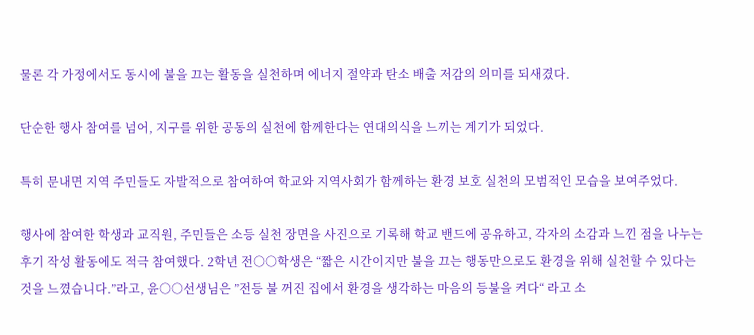물론 각 가정에서도 동시에 불을 끄는 활동을 실천하며 에너지 절약과 탄소 배출 저감의 의미를 되새겼다.

단순한 행사 참여를 넘어, 지구를 위한 공동의 실천에 함께한다는 연대의식을 느끼는 계기가 되었다.

특히 문내면 지역 주민들도 자발적으로 참여하여 학교와 지역사회가 함께하는 환경 보호 실천의 모범적인 모습을 보여주었다.

행사에 참여한 학생과 교직원, 주민들은 소등 실천 장면을 사진으로 기록해 학교 밴드에 공유하고, 각자의 소감과 느낀 점을 나누는 후기 작성 활동에도 적극 참여했다. 2학년 전○○학생은 “짧은 시간이지만 불을 끄는 행동만으로도 환경을 위해 실천할 수 있다는 것을 느꼈습니다.”라고, 윤○○선생님은 ”전등 불 꺼진 집에서 환경을 생각하는 마음의 등불을 켜다“ 라고 소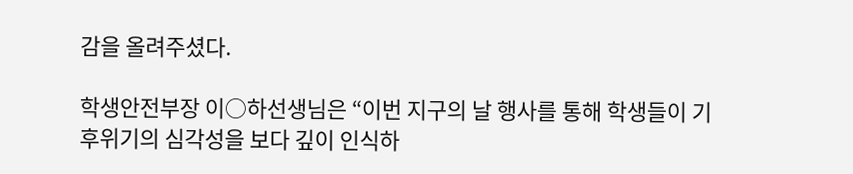감을 올려주셨다.

학생안전부장 이○하선생님은 “이번 지구의 날 행사를 통해 학생들이 기후위기의 심각성을 보다 깊이 인식하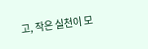고, 작은 실천이 모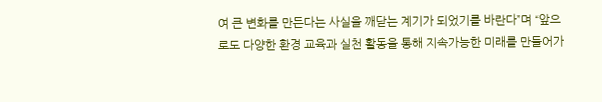여 큰 변화를 만든다는 사실을 깨닫는 계기가 되었기를 바란다”며 “앞으로도 다양한 환경 교육과 실천 활동을 통해 지속가능한 미래를 만들어가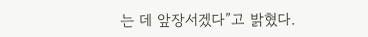는 데 앞장서겠다”고 밝혔다.